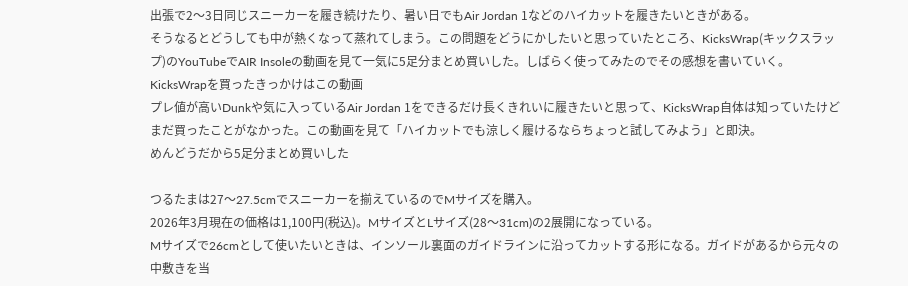出張で2〜3日同じスニーカーを履き続けたり、暑い日でもAir Jordan 1などのハイカットを履きたいときがある。
そうなるとどうしても中が熱くなって蒸れてしまう。この問題をどうにかしたいと思っていたところ、KicksWrap(キックスラップ)のYouTubeでAIR Insoleの動画を見て一気に5足分まとめ買いした。しばらく使ってみたのでその感想を書いていく。
KicksWrapを買ったきっかけはこの動画
プレ値が高いDunkや気に入っているAir Jordan 1をできるだけ長くきれいに履きたいと思って、KicksWrap自体は知っていたけどまだ買ったことがなかった。この動画を見て「ハイカットでも涼しく履けるならちょっと試してみよう」と即決。
めんどうだから5足分まとめ買いした

つるたまは27〜27.5cmでスニーカーを揃えているのでMサイズを購入。
2026年3月現在の価格は1,100円(税込)。MサイズとLサイズ(28〜31cm)の2展開になっている。
Mサイズで26cmとして使いたいときは、インソール裏面のガイドラインに沿ってカットする形になる。ガイドがあるから元々の中敷きを当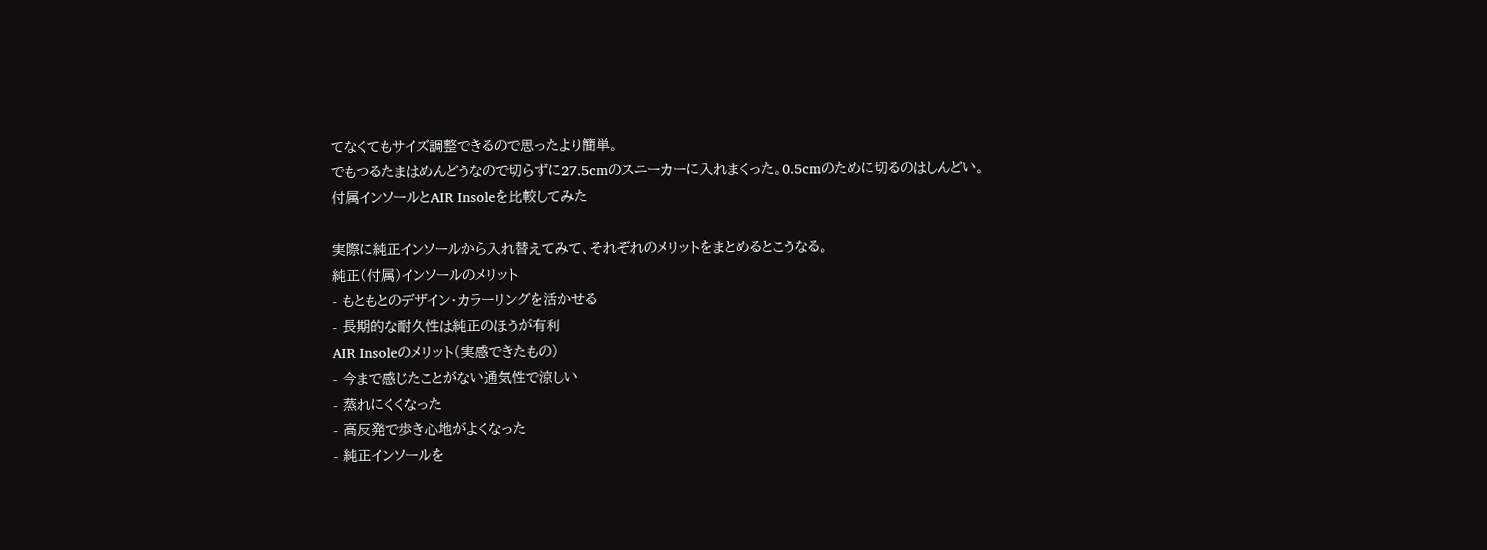てなくてもサイズ調整できるので思ったより簡単。
でもつるたまはめんどうなので切らずに27.5cmのスニーカーに入れまくった。0.5cmのために切るのはしんどい。
付属インソールとAIR Insoleを比較してみた

実際に純正インソールから入れ替えてみて、それぞれのメリットをまとめるとこうなる。
純正(付属)インソールのメリット
- もともとのデザイン・カラーリングを活かせる
- 長期的な耐久性は純正のほうが有利
AIR Insoleのメリット(実感できたもの)
- 今まで感じたことがない通気性で涼しい
- 蒸れにくくなった
- 高反発で歩き心地がよくなった
- 純正インソールを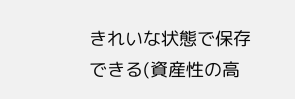きれいな状態で保存できる(資産性の高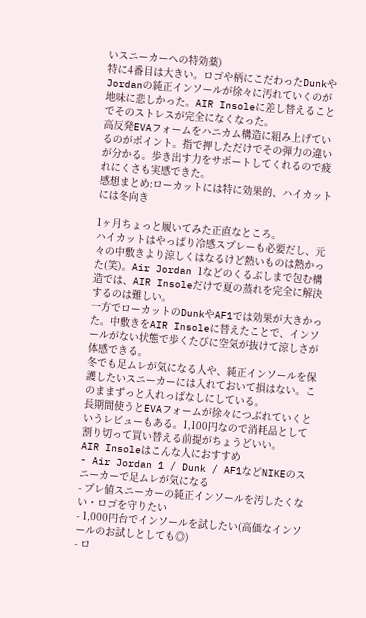いスニーカーへの特効薬)
特に4番目は大きい。ロゴや柄にこだわったDunkやJordanの純正インソールが徐々に汚れていくのが地味に悲しかった。AIR Insoleに差し替えることでそのストレスが完全になくなった。
高反発EVAフォームをハニカム構造に組み上げているのがポイント。指で押しただけでその弾力の違いが分かる。歩き出す力をサポートしてくれるので疲れにくさも実感できた。
感想まとめ:ローカットには特に効果的、ハイカットには冬向き

1ヶ月ちょっと履いてみた正直なところ。
ハイカットはやっぱり冷感スプレーも必要だし、元々の中敷きより涼しくはなるけど熱いものは熱かった(笑)。Air Jordan 1などのくるぶしまで包む構造では、AIR Insoleだけで夏の蒸れを完全に解決するのは難しい。
一方でローカットのDunkやAF1では効果が大きかった。中敷きをAIR Insoleに替えたことで、インソールがない状態で歩くたびに空気が抜けて涼しさが体感できる。
冬でも足ムレが気になる人や、純正インソールを保護したいスニーカーには入れておいて損はない。このままずっと入れっぱなしにしている。
長期間使うとEVAフォームが徐々につぶれていくというレビューもある。1,100円なので消耗品として割り切って買い替える前提がちょうどいい。
AIR Insoleはこんな人におすすめ
- Air Jordan 1 / Dunk / AF1などNIKEのスニーカーで足ムレが気になる
- プレ値スニーカーの純正インソールを汚したくない・ロゴを守りたい
- 1,000円台でインソールを試したい(高価なインソールのお試しとしても◎)
- ロ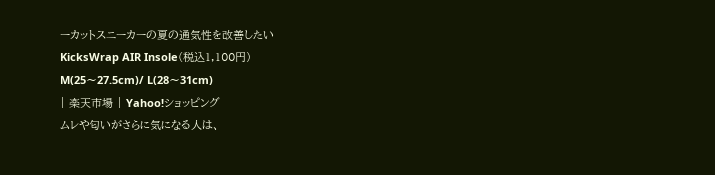ーカットスニーカーの夏の通気性を改善したい
KicksWrap AIR Insole(税込1,100円)
M(25〜27.5cm)/ L(28〜31cm)
| 楽天市場 | Yahoo!ショッピング
ムレや匂いがさらに気になる人は、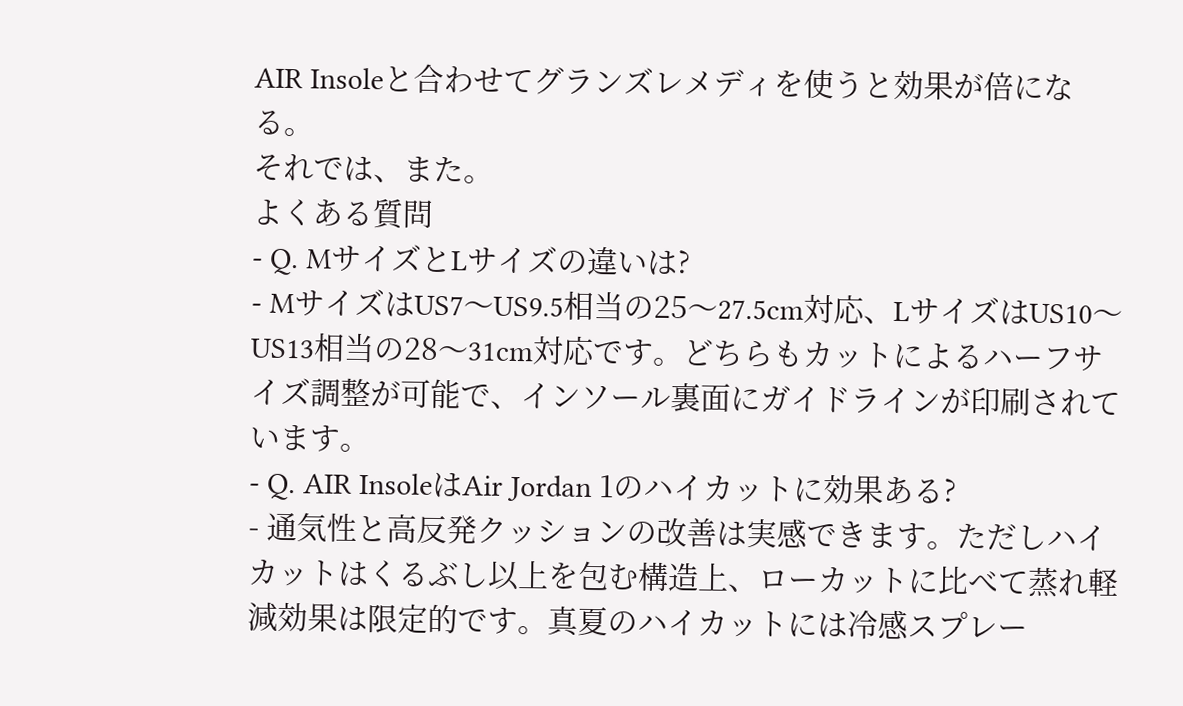AIR Insoleと合わせてグランズレメディを使うと効果が倍になる。
それでは、また。
よくある質問
- Q. MサイズとLサイズの違いは?
- MサイズはUS7〜US9.5相当の25〜27.5cm対応、LサイズはUS10〜US13相当の28〜31cm対応です。どちらもカットによるハーフサイズ調整が可能で、インソール裏面にガイドラインが印刷されています。
- Q. AIR InsoleはAir Jordan 1のハイカットに効果ある?
- 通気性と高反発クッションの改善は実感できます。ただしハイカットはくるぶし以上を包む構造上、ローカットに比べて蒸れ軽減効果は限定的です。真夏のハイカットには冷感スプレー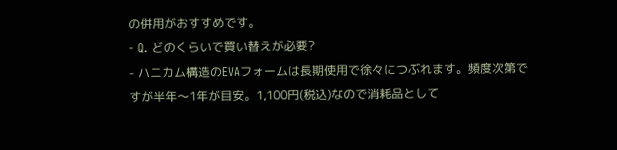の併用がおすすめです。
- Q. どのくらいで買い替えが必要?
- ハニカム構造のEVAフォームは長期使用で徐々につぶれます。頻度次第ですが半年〜1年が目安。1,100円(税込)なので消耗品として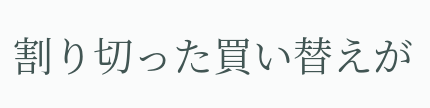割り切った買い替えが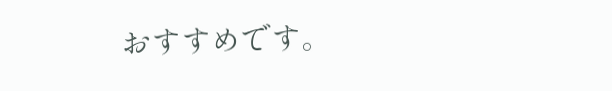おすすめです。